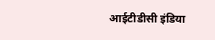आईटीडीसी इंडिया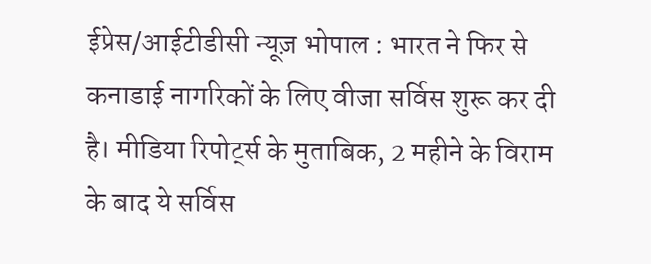ईप्रेस/आईटीडीसी न्यूज़ भोपाल : भारत ने फिर से कनाडाई नागरिकों के लिए वीजा सर्विस शुरू कर दी है। मीडिया रिपोर्ट्स के मुताबिक, 2 महीने के विराम के बाद ये सर्विस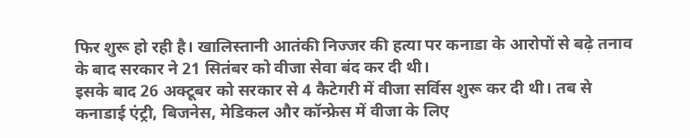फिर शुरू हो रही है। खालिस्तानी आतंकी निज्जर की हत्या पर कनाडा के आरोपों से बढ़े तनाव के बाद सरकार ने 21 सितंबर को वीजा सेवा बंद कर दी थी।
इसके बाद 26 अक्टूबर को सरकार से 4 कैटेगरी में वीजा सर्विस शुरू कर दी थी। तब से कनाडाई एंट्री, बिजनेस, मेडिकल और कॉन्फ्रेस में वीजा के लिए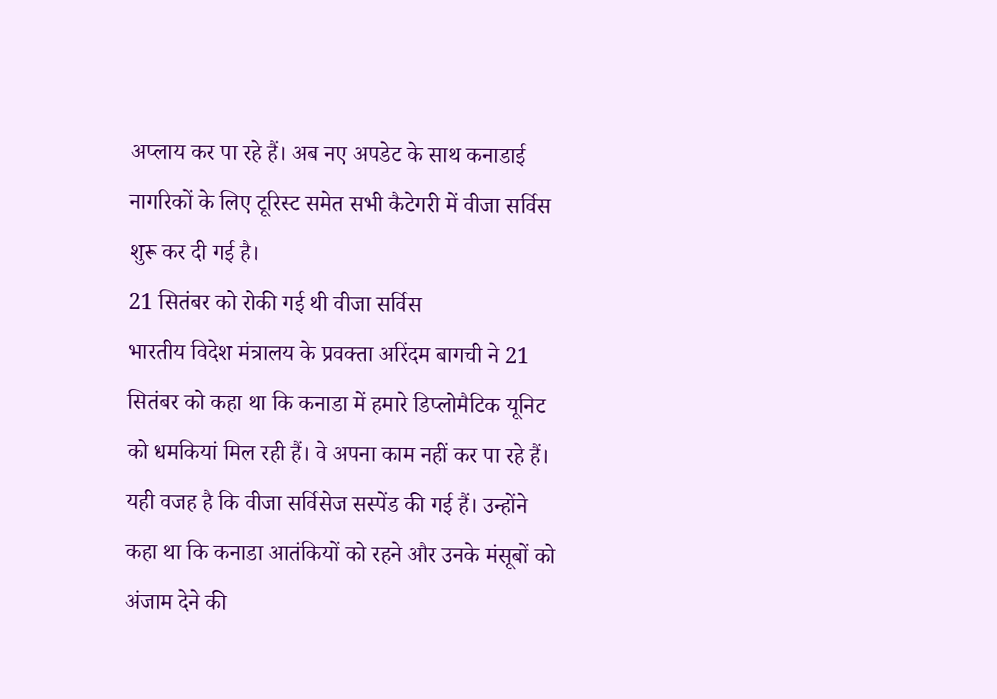अप्लाय कर पा रहे हैं। अब नए अपडेट के साथ कनाडाई नागरिकों के लिए टूरिस्ट समेत सभी कैटेगरी में वीजा सर्विस शुरू कर दी गई है।
21 सितंबर को रोकी गई थी वीजा सर्विस
भारतीय विदेश मंत्रालय के प्रवक्ता अरिंदम बागची ने 21 सितंबर को कहा था कि कनाडा में हमारे डिप्लोमैटिक यूनिट को धमकियां मिल रही हैं। वे अपना काम नहीं कर पा रहे हैं। यही वजह है कि वीजा सर्विसेज सस्पेंड की गई हैं। उन्होंने कहा था कि कनाडा आतंकियों को रहने और उनके मंसूबों को अंजाम देने की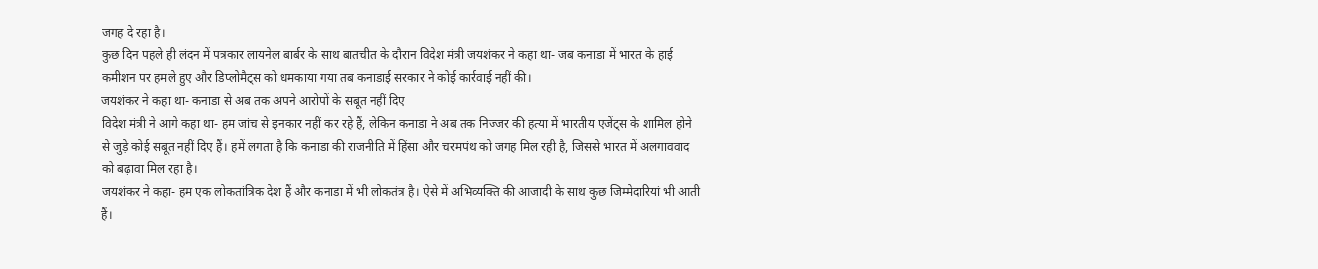जगह दे रहा है।
कुछ दिन पहले ही लंदन में पत्रकार लायनेल बार्बर के साथ बातचीत के दौरान विदेश मंत्री जयशंकर ने कहा था- जब कनाडा में भारत के हाई कमीशन पर हमले हुए और डिप्लोमैट्स को धमकाया गया तब कनाडाई सरकार ने कोई कार्रवाई नहीं की।
जयशंकर ने कहा था- कनाडा से अब तक अपने आरोपों के सबूत नहीं दिए
विदेश मंत्री ने आगे कहा था- हम जांच से इनकार नहीं कर रहे हैं, लेकिन कनाडा ने अब तक निज्जर की हत्या में भारतीय एजेंट्स के शामिल होने से जुड़े कोई सबूत नहीं दिए हैं। हमें लगता है कि कनाडा की राजनीति में हिंसा और चरमपंथ को जगह मिल रही है, जिससे भारत में अलगाववाद को बढ़ावा मिल रहा है।
जयशंकर ने कहा- हम एक लोकतांत्रिक देश हैं और कनाडा में भी लोकतंत्र है। ऐसे में अभिव्यक्ति की आजादी के साथ कुछ जिम्मेदारियां भी आती हैं।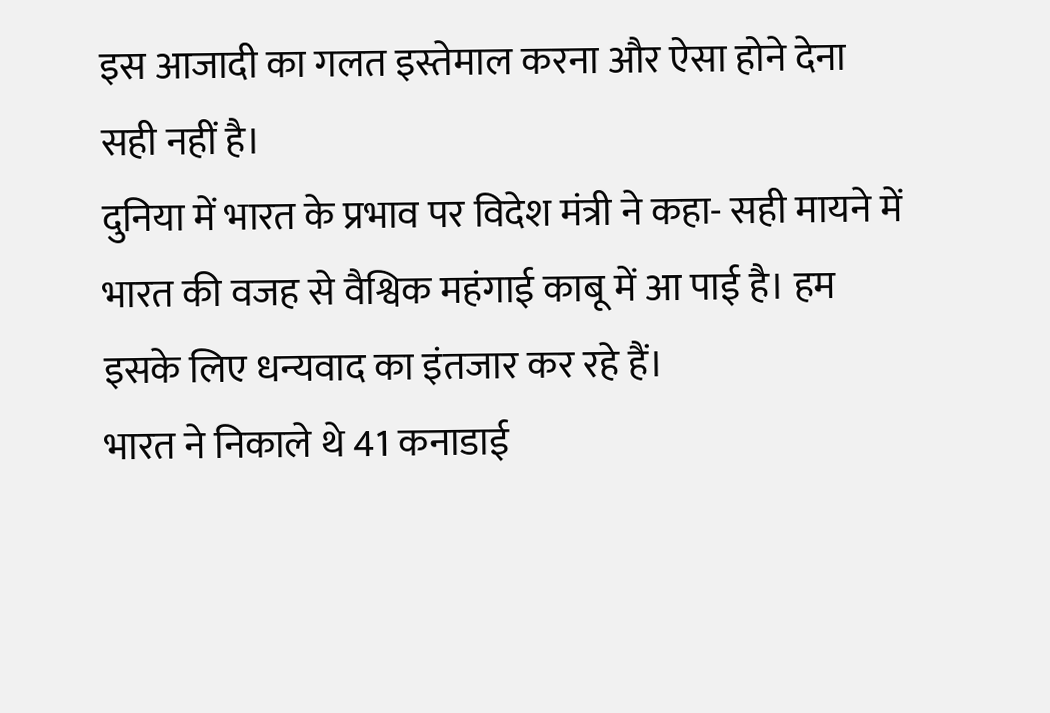इस आजादी का गलत इस्तेमाल करना और ऐसा होने देना सही नहीं है।
दुनिया में भारत के प्रभाव पर विदेश मंत्री ने कहा- सही मायने में भारत की वजह से वैश्विक महंगाई काबू में आ पाई है। हम इसके लिए धन्यवाद का इंतजार कर रहे हैं।
भारत ने निकाले थे 41 कनाडाई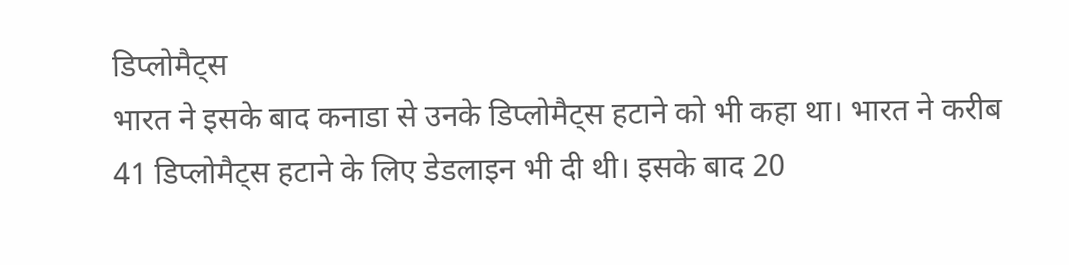डिप्लोमैट्स
भारत ने इसके बाद कनाडा से उनके डिप्लोमैट्स हटाने को भी कहा था। भारत ने करीब 41 डिप्लोमैट्स हटाने के लिए डेडलाइन भी दी थी। इसके बाद 20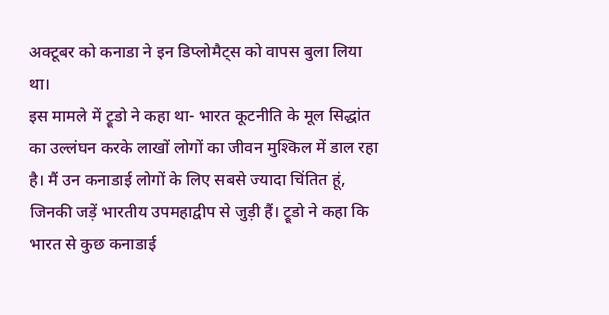अक्टूबर को कनाडा ने इन डिप्लोमैट्स को वापस बुला लिया था।
इस मामले में ट्रूडो ने कहा था- भारत कूटनीति के मूल सिद्धांत का उल्लंघन करके लाखों लोगों का जीवन मुश्किल में डाल रहा है। मैं उन कनाडाई लोगों के लिए सबसे ज्यादा चिंतित हूं, जिनकी जड़ें भारतीय उपमहाद्वीप से जुड़ी हैं। ट्रूडो ने कहा कि भारत से कुछ कनाडाई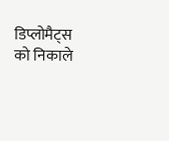डिप्लोमैट्स को निकाले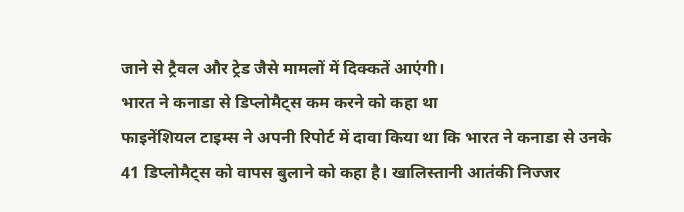जाने से ट्रैवल और ट्रेड जैसे मामलों में दिक्कतें आएंगी।
भारत ने कनाडा से डिप्लोमैट्स कम करने को कहा था
फाइनेंशियल टाइम्स ने अपनी रिपोर्ट में दावा किया था कि भारत ने कनाडा से उनके 41 डिप्लोमैट्स को वापस बुलाने को कहा है। खालिस्तानी आतंकी निज्जर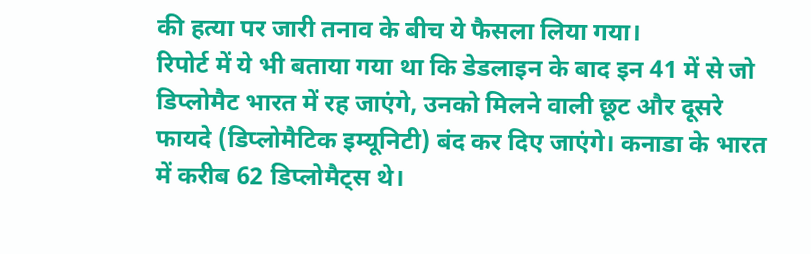की हत्या पर जारी तनाव के बीच ये फैसला लिया गया।
रिपोर्ट में ये भी बताया गया था कि डेडलाइन के बाद इन 41 में से जो डिप्लोमैट भारत में रह जाएंगे, उनको मिलने वाली छूट और दूसरे फायदे (डिप्लोमैटिक इम्यूनिटी) बंद कर दिए जाएंगे। कनाडा के भारत में करीब 62 डिप्लोमैट्स थे।